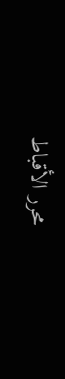محرر الأقباط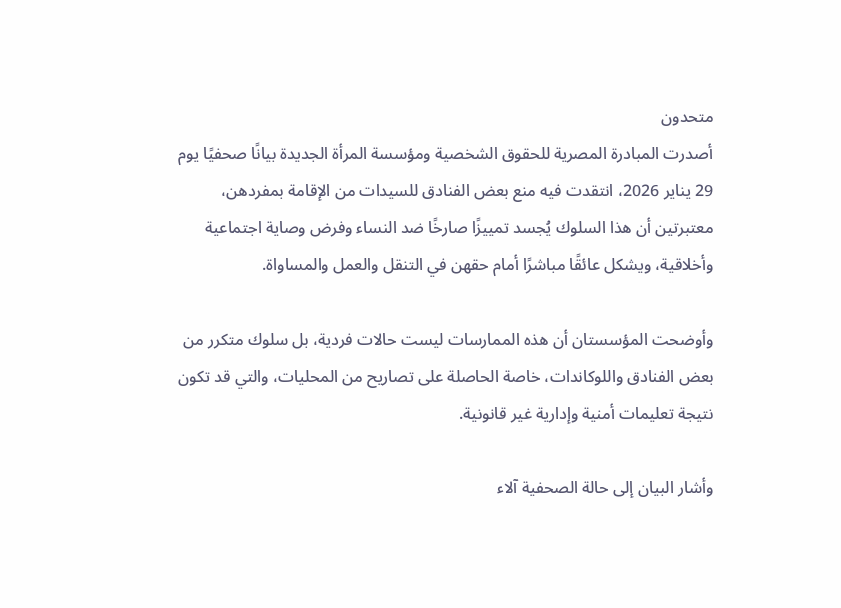متحدون
أصدرت المبادرة المصرية للحقوق الشخصية ومؤسسة المرأة الجديدة بيانًا صحفيًا يوم 29 يناير 2026، انتقدت فيه منع بعض الفنادق للسيدات من الإقامة بمفردهن، معتبرتين أن هذا السلوك يُجسد تمييزًا صارخًا ضد النساء وفرض وصاية اجتماعية وأخلاقية، ويشكل عائقًا مباشرًا أمام حقهن في التنقل والعمل والمساواة.

وأوضحت المؤسستان أن هذه الممارسات ليست حالات فردية، بل سلوك متكرر من بعض الفنادق واللوكاندات، خاصة الحاصلة على تصاريح من المحليات، والتي قد تكون نتيجة تعليمات أمنية وإدارية غير قانونية.

وأشار البيان إلى حالة الصحفية آلاء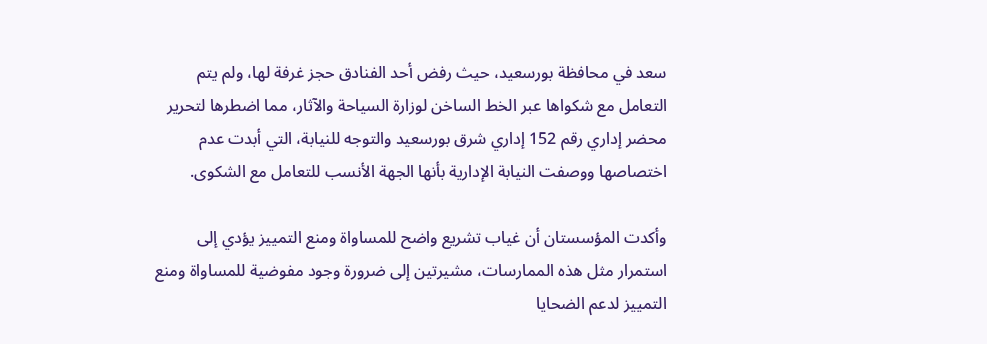سعد في محافظة بورسعيد، حيث رفض أحد الفنادق حجز غرفة لها، ولم يتم التعامل مع شكواها عبر الخط الساخن لوزارة السياحة والآثار، مما اضطرها لتحرير محضر إداري رقم 152 إداري شرق بورسعيد والتوجه للنيابة، التي أبدت عدم اختصاصها ووصفت النيابة الإدارية بأنها الجهة الأنسب للتعامل مع الشكوى.

وأكدت المؤسستان أن غياب تشريع واضح للمساواة ومنع التمييز يؤدي إلى استمرار مثل هذه الممارسات، مشيرتين إلى ضرورة وجود مفوضية للمساواة ومنع التمييز لدعم الضحايا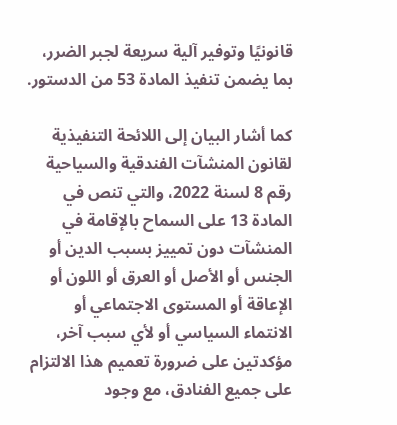قانونيًا وتوفير آلية سريعة لجبر الضرر، بما يضمن تنفيذ المادة 53 من الدستور.

كما أشار البيان إلى اللائحة التنفيذية لقانون المنشآت الفندقية والسياحية رقم 8 لسنة 2022، والتي تنص في المادة 13 على السماح بالإقامة في المنشآت دون تمييز بسبب الدين أو الجنس أو الأصل أو العرق أو اللون أو الإعاقة أو المستوى الاجتماعي أو الانتماء السياسي أو لأي سبب آخر، مؤكدتين على ضرورة تعميم هذا الالتزام على جميع الفنادق، مع وجود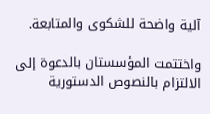آلية واضحة للشكوى والمتابعة.

واختتمت المؤسستان بالدعوة إلى الالتزام بالنصوص الدستورية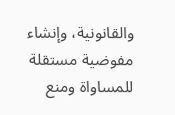والقانونية، وإنشاء مفوضية مستقلة للمساواة ومنع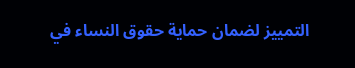التمييز لضمان حماية حقوق النساء في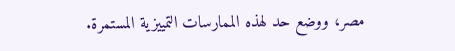مصر، ووضع حد لهذه الممارسات التمييزية المستمرة.